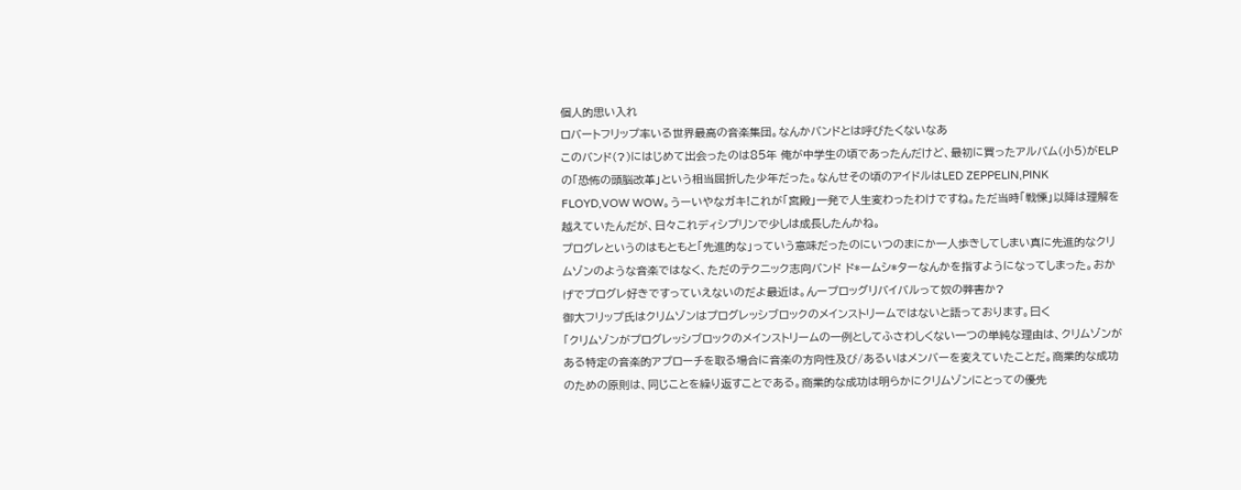個人的思い入れ
ロバートフリップ率いる世界最高の音楽集団。なんかバンドとは呼びたくないなあ
このバンド(?)にはじめて出会ったのは85年 俺が中学生の頃であったんだけど、最初に買ったアルバム(小5)がELPの「恐怖の頭脳改革」という相当屈折した少年だった。なんせその頃のアイドルはLED ZEPPELIN,PINK FLOYD,VOW WOW。うーいやなガキ!これが「宮殿」一発で人生変わったわけですね。ただ当時「戦慄」以降は理解を越えていたんだが、日々これディシプリンで少しは成長したんかね。
プログレというのはもともと「先進的な」っていう意味だったのにいつのまにか一人歩きしてしまい真に先進的なクリムゾンのような音楽ではなく、ただのテクニック志向バンド ド*ームシ*ターなんかを指すようになってしまった。おかげでプログレ好きですっていえないのだよ最近は。んープロッグリバイバルって奴の弊害か?
御大フリップ氏はクリムゾンはプログレッシブロックのメインストリームではないと語っております。曰く
「クリムゾンがプログレッシブロックのメインストリームの一例としてふさわしくない一つの単純な理由は、クリムゾンがある特定の音楽的アプローチを取る場合に音楽の方向性及び/あるいはメンバーを変えていたことだ。商業的な成功のための原則は、同じことを繰り返すことである。商業的な成功は明らかにクリムゾンにとっての優先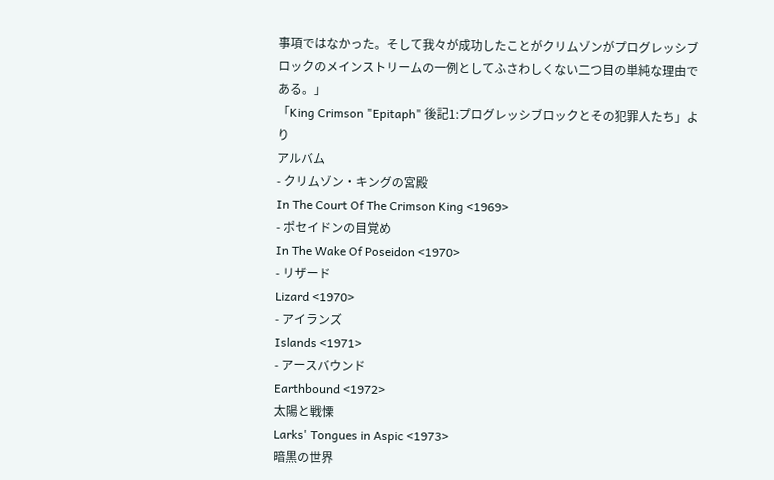事項ではなかった。そして我々が成功したことがクリムゾンがプログレッシブロックのメインストリームの一例としてふさわしくない二つ目の単純な理由である。」
「King Crimson "Epitaph" 後記1:プログレッシブロックとその犯罪人たち」より
アルバム
- クリムゾン・キングの宮殿
In The Court Of The Crimson King <1969>
- ポセイドンの目覚め
In The Wake Of Poseidon <1970>
- リザード
Lizard <1970>
- アイランズ
Islands <1971>
- アースバウンド
Earthbound <1972>
太陽と戦慄
Larks' Tongues in Aspic <1973>
暗黒の世界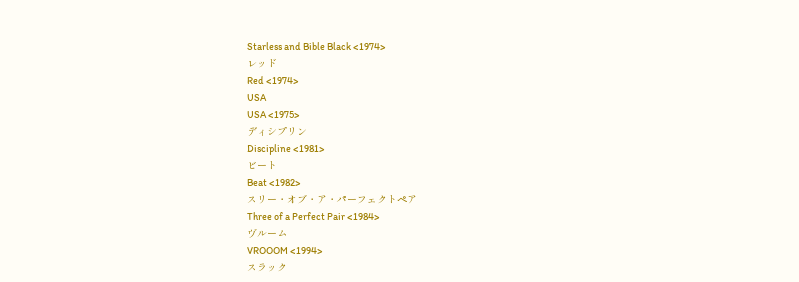Starless and Bible Black <1974>
レッド
Red <1974>
USA
USA <1975>
ディシプリン
Discipline <1981>
ビート
Beat <1982>
スリー・オブ・ア・パーフェクトペア
Three of a Perfect Pair <1984>
ヴルーム
VROOOM <1994>
スラック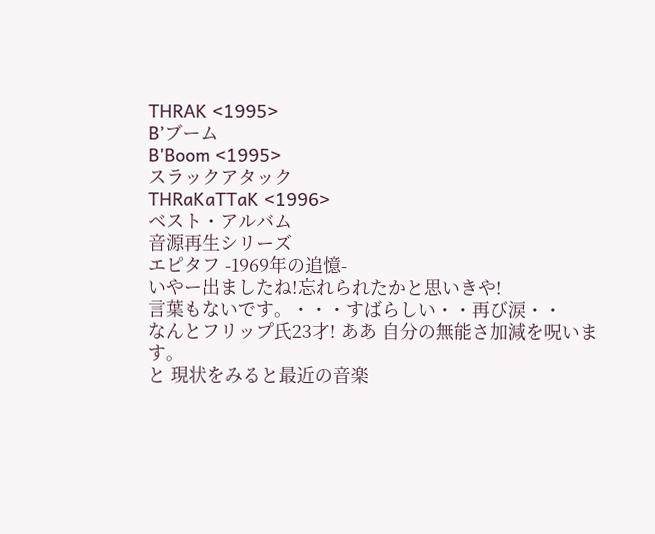THRAK <1995>
B’ブーム
B'Boom <1995>
スラックアタック
THRaKaTTaK <1996>
ベスト・アルバム
音源再生シリーズ
エピタフ -1969年の追憶-
いやー出ましたね!忘れられたかと思いきや!
言葉もないです。・・・すばらしい・・再び涙・・
なんとフリップ氏23才! ああ 自分の無能さ加減を呪います。
と 現状をみると最近の音楽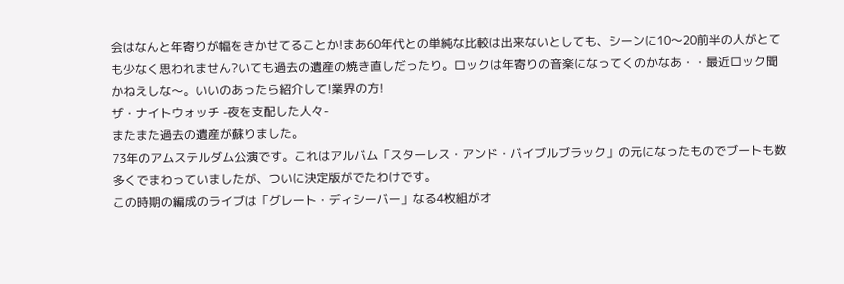会はなんと年寄りが幅をきかせてることか!まあ60年代との単純な比較は出来ないとしても、シーンに10〜20前半の人がとても少なく思われません?いても過去の遺産の焼き直しだったり。ロックは年寄りの音楽になってくのかなあ・・最近ロック聞かねえしな〜。いいのあったら紹介して!業界の方!
ザ・ナイトウォッチ -夜を支配した人々-
またまた過去の遺産が蘇りました。
73年のアムステルダム公演です。これはアルバム「スターレス・アンド・バイブルブラック」の元になったものでブートも数多くでまわっていましたが、ついに決定版がでたわけです。
この時期の編成のライブは「グレート・ディシーバー」なる4枚組がオ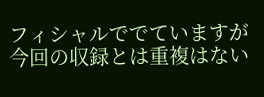フィシャルででていますが今回の収録とは重複はない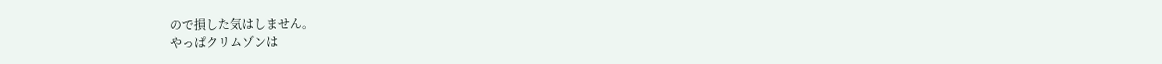ので損した気はしません。
やっぱクリムゾンは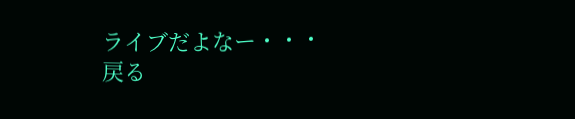ライブだよなー・・・
戻る